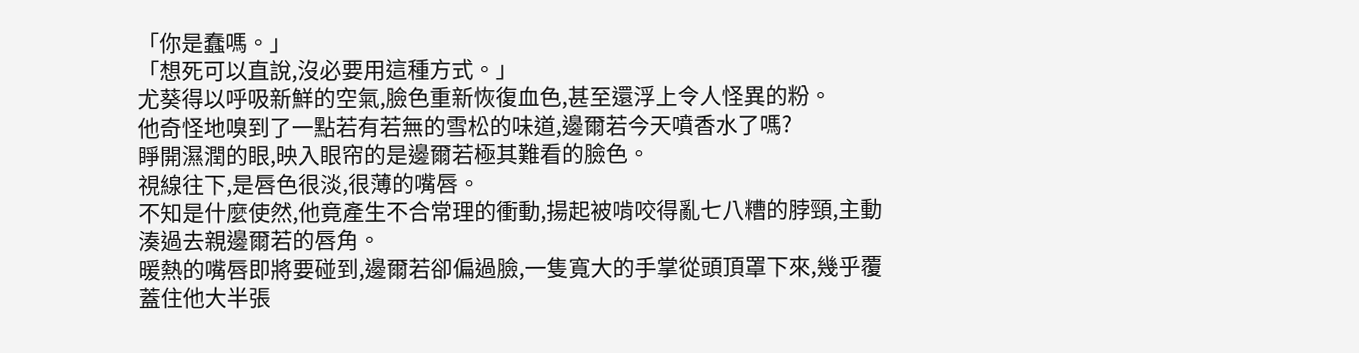「你是蠢嗎。」
「想死可以直說,沒必要用這種方式。」
尤葵得以呼吸新鮮的空氣,臉色重新恢復血色,甚至還浮上令人怪異的粉。
他奇怪地嗅到了一點若有若無的雪松的味道,邊爾若今天噴香水了嗎?
睜開濕潤的眼,映入眼帘的是邊爾若極其難看的臉色。
視線往下,是唇色很淡,很薄的嘴唇。
不知是什麼使然,他竟產生不合常理的衝動,揚起被啃咬得亂七八糟的脖頸,主動湊過去親邊爾若的唇角。
暖熱的嘴唇即將要碰到,邊爾若卻偏過臉,一隻寬大的手掌從頭頂罩下來,幾乎覆蓋住他大半張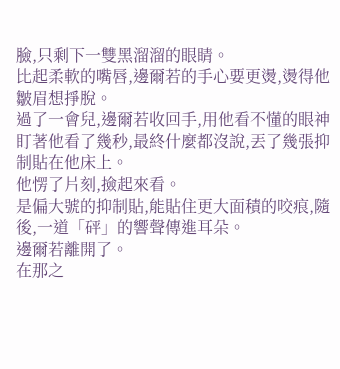臉,只剩下一雙黑溜溜的眼睛。
比起柔軟的嘴唇,邊爾若的手心要更燙,燙得他皺眉想掙脫。
過了一會兒,邊爾若收回手,用他看不懂的眼神盯著他看了幾秒,最終什麼都沒說,丟了幾張抑制貼在他床上。
他愣了片刻,撿起來看。
是偏大號的抑制貼,能貼住更大面積的咬痕,隨後,一道「砰」的響聲傳進耳朵。
邊爾若離開了。
在那之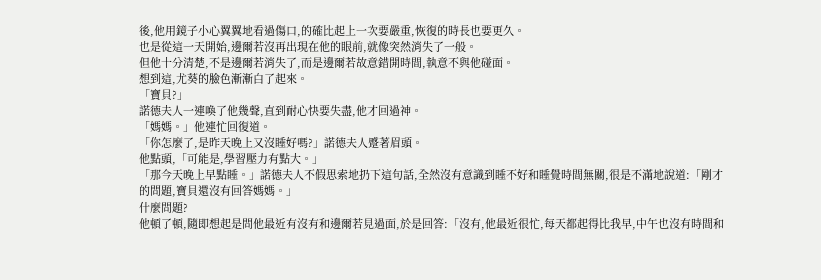後,他用鏡子小心翼翼地看過傷口,的確比起上一次要嚴重,恢復的時長也要更久。
也是從這一天開始,邊爾若沒再出現在他的眼前,就像突然消失了一般。
但他十分清楚,不是邊爾若消失了,而是邊爾若故意錯開時間,執意不與他碰面。
想到這,尤葵的臉色漸漸白了起來。
「寶貝?」
諾德夫人一連喚了他幾聲,直到耐心快要失盡,他才回過神。
「媽媽。」他連忙回復道。
「你怎麼了,是昨天晚上又沒睡好嗎?」諾德夫人蹙著眉頭。
他點頭,「可能是,學習壓力有點大。」
「那今天晚上早點睡。」諾德夫人不假思索地扔下這句話,全然沒有意識到睡不好和睡覺時間無關,很是不滿地說道:「剛才的問題,寶貝還沒有回答媽媽。」
什麼問題?
他頓了頓,隨即想起是問他最近有沒有和邊爾若見過面,於是回答:「沒有,他最近很忙,每天都起得比我早,中午也沒有時間和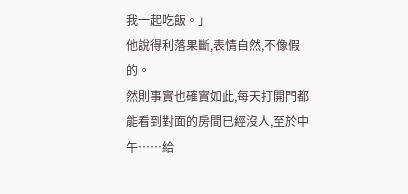我一起吃飯。」
他說得利落果斷,表情自然,不像假的。
然則事實也確實如此,每天打開門都能看到對面的房間已經沒人,至於中午……給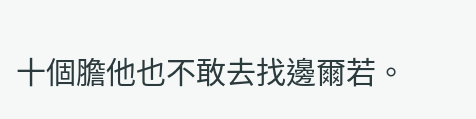十個膽他也不敢去找邊爾若。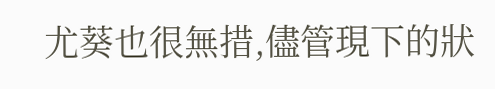尤葵也很無措,儘管現下的狀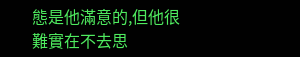態是他滿意的,但他很難實在不去思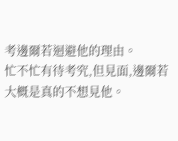考邊爾若迴避他的理由。
忙不忙有待考究,但見面,邊爾若大概是真的不想見他。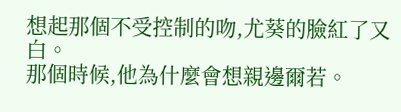想起那個不受控制的吻,尤葵的臉紅了又白。
那個時候,他為什麼會想親邊爾若。